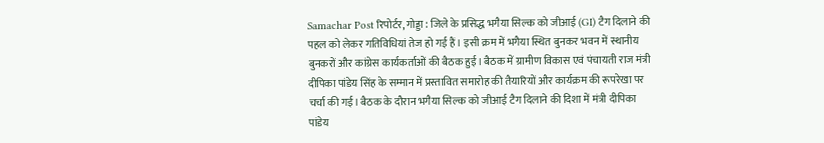Samachar Post रिपोर्टर, गोड्डा : जिले के प्रसिद्ध भगैया सिल्क को जीआई (GI) टैग दिलाने की पहल को लेकर गतिविधियां तेज हो गई हैं। इसी क्रम में भगैया स्थित बुनकर भवन में स्थानीय बुनकरों और कांग्रेस कार्यकर्ताओं की बैठक हुई। बैठक में ग्रामीण विकास एवं पंचायती राज मंत्री दीपिका पांडेय सिंह के सम्मान में प्रस्तावित समारोह की तैयारियों और कार्यक्रम की रूपरेखा पर चर्चा की गई। बैठक के दौरान भगैया सिल्क को जीआई टैग दिलाने की दिशा में मंत्री दीपिका पांडेय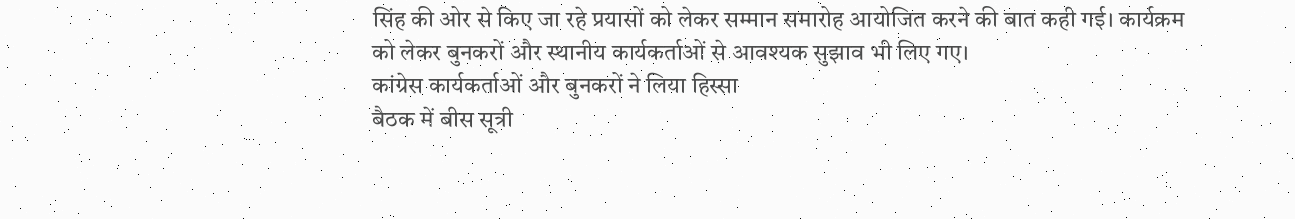सिंह की ओर से किए जा रहे प्रयासों को लेकर सम्मान समारोह आयोजित करने की बात कही गई। कार्यक्रम को लेकर बुनकरों और स्थानीय कार्यकर्ताओं से आवश्यक सुझाव भी लिए गए।
कांग्रेस कार्यकर्ताओं और बुनकरों ने लिया हिस्सा
बैठक में बीस सूत्री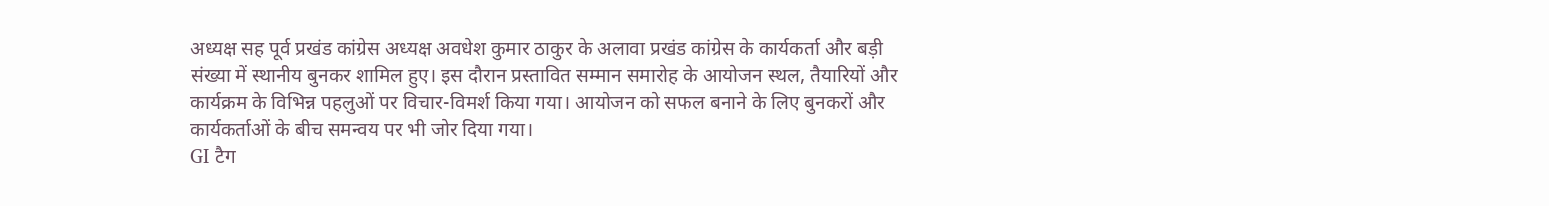अध्यक्ष सह पूर्व प्रखंड कांग्रेस अध्यक्ष अवधेश कुमार ठाकुर के अलावा प्रखंड कांग्रेस के कार्यकर्ता और बड़ी संख्या में स्थानीय बुनकर शामिल हुए। इस दौरान प्रस्तावित सम्मान समारोह के आयोजन स्थल, तैयारियों और कार्यक्रम के विभिन्न पहलुओं पर विचार-विमर्श किया गया। आयोजन को सफल बनाने के लिए बुनकरों और कार्यकर्ताओं के बीच समन्वय पर भी जोर दिया गया।
GI टैग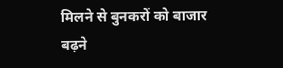मिलने से बुनकरों को बाजार बढ़ने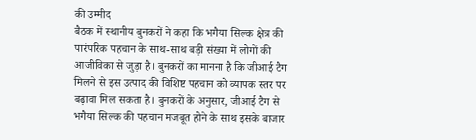की उम्मीद
बैठक में स्थानीय बुनकरों ने कहा कि भगैया सिल्क क्षेत्र की पारंपरिक पहचान के साथ-साथ बड़ी संख्या में लोगों की आजीविका से जुड़ा है। बुनकरों का मानना है कि जीआई टैग मिलने से इस उत्पाद की विशिष्ट पहचान को व्यापक स्तर पर बढ़ावा मिल सकता है। बुनकरों के अनुसार, जीआई टैग से भगैया सिल्क की पहचान मजबूत होने के साथ इसके बाजार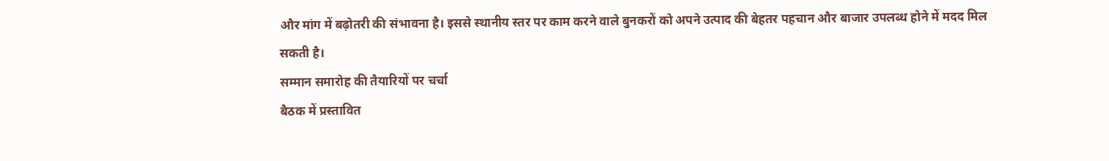और मांग में बढ़ोतरी की संभावना है। इससे स्थानीय स्तर पर काम करने वाले बुनकरों को अपने उत्पाद की बेहतर पहचान और बाजार उपलब्ध होने में मदद मिल सकती है।
सम्मान समारोह की तैयारियों पर चर्चा
बैठक में प्रस्तावित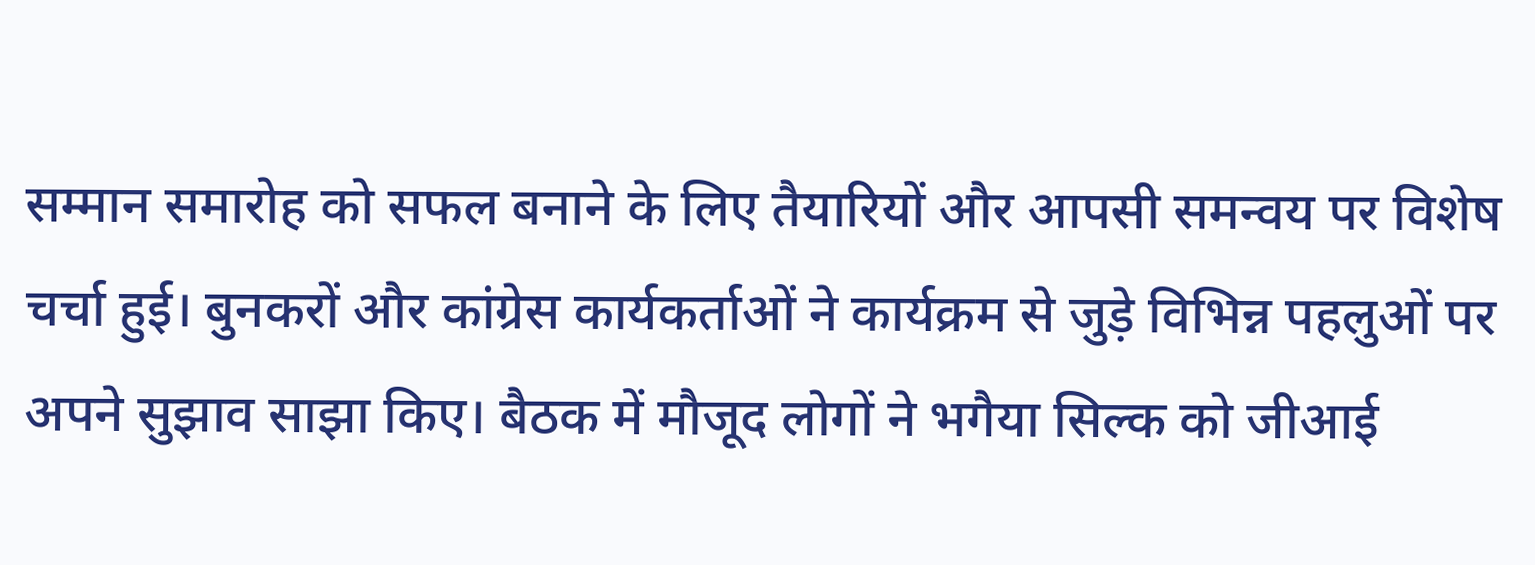सम्मान समारोह को सफल बनाने के लिए तैयारियों और आपसी समन्वय पर विशेष चर्चा हुई। बुनकरों और कांग्रेस कार्यकर्ताओं ने कार्यक्रम से जुड़े विभिन्न पहलुओं पर अपने सुझाव साझा किए। बैठक में मौजूद लोगों ने भगैया सिल्क को जीआई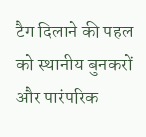टैग दिलाने की पहल को स्थानीय बुनकरों और पारंपरिक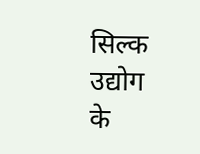सिल्क उद्योग के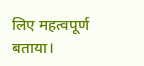लिए महत्वपूर्ण बताया।